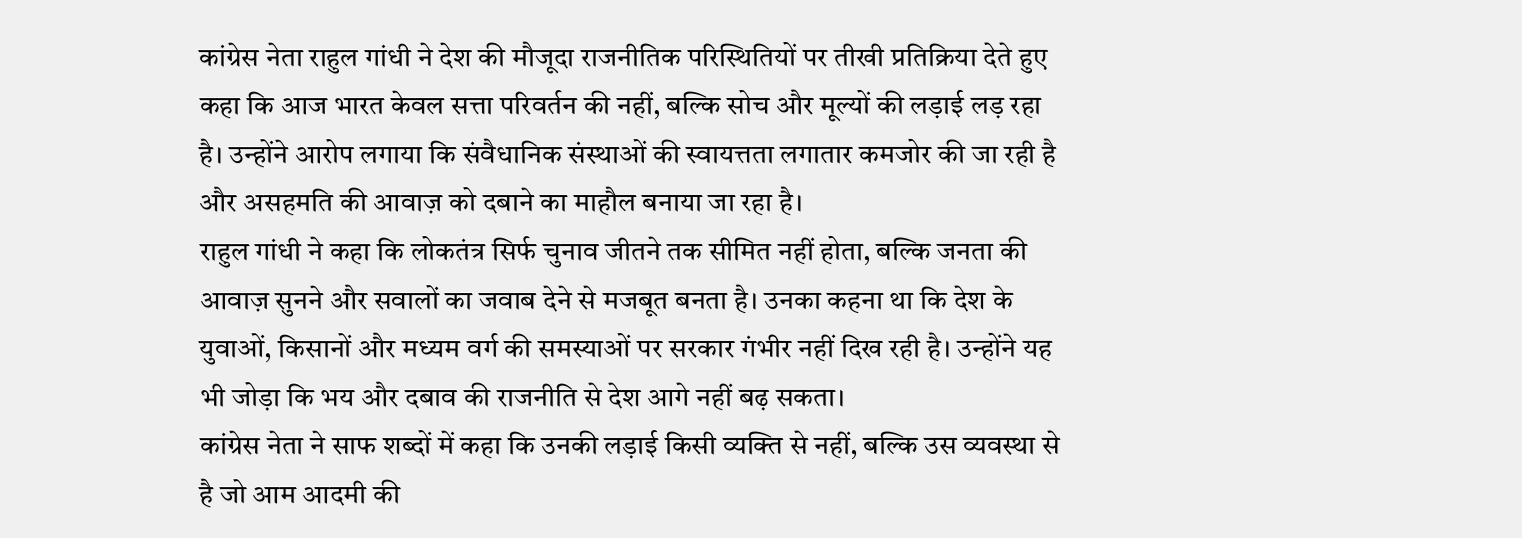कांग्रेस नेता राहुल गांधी ने देश की मौजूदा राजनीतिक परिस्थितियों पर तीखी प्रतिक्रिया देते हुए कहा कि आज भारत केवल सत्ता परिवर्तन की नहीं, बल्कि सोच और मूल्यों की लड़ाई लड़ रहा है। उन्होंने आरोप लगाया कि संवैधानिक संस्थाओं की स्वायत्तता लगातार कमजोर की जा रही है और असहमति की आवाज़ को दबाने का माहौल बनाया जा रहा है।
राहुल गांधी ने कहा कि लोकतंत्र सिर्फ चुनाव जीतने तक सीमित नहीं होता, बल्कि जनता की आवाज़ सुनने और सवालों का जवाब देने से मजबूत बनता है। उनका कहना था कि देश के युवाओं, किसानों और मध्यम वर्ग की समस्याओं पर सरकार गंभीर नहीं दिख रही है। उन्होंने यह भी जोड़ा कि भय और दबाव की राजनीति से देश आगे नहीं बढ़ सकता।
कांग्रेस नेता ने साफ शब्दों में कहा कि उनकी लड़ाई किसी व्यक्ति से नहीं, बल्कि उस व्यवस्था से है जो आम आदमी की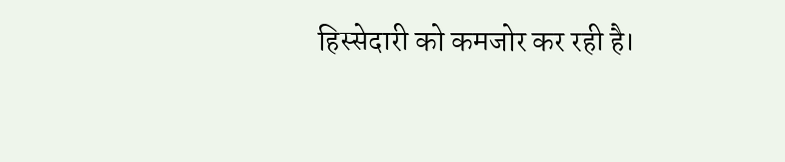हिस्सेदारी को कमजोर कर रही है।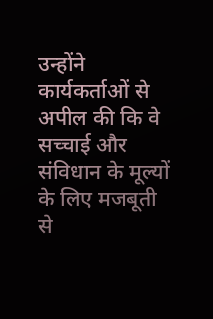उन्होंने कार्यकर्ताओं से अपील की कि वे सच्चाई और संविधान के मूल्यों के लिए मजबूती से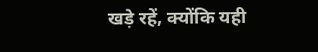खड़े रहें, क्योंकि यही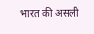भारत की असली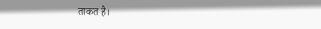ताकत है।